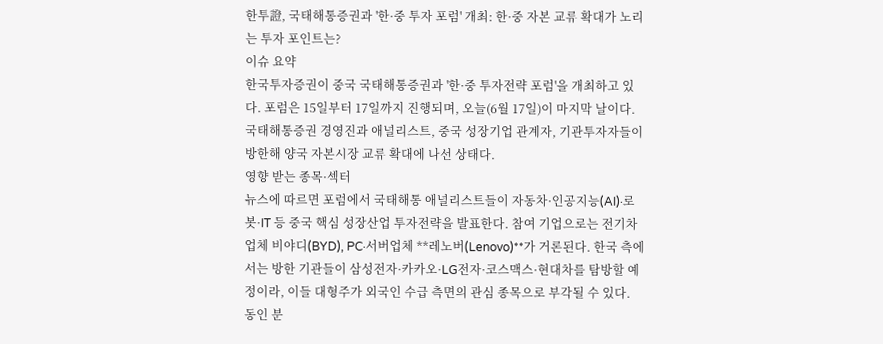한투證, 국태해통증권과 '한·중 투자 포럼' 개최: 한·중 자본 교류 확대가 노리는 투자 포인트는?
이슈 요약
한국투자증권이 중국 국태해통증권과 '한·중 투자전략 포럼'을 개최하고 있다. 포럼은 15일부터 17일까지 진행되며, 오늘(6월 17일)이 마지막 날이다. 국태해통증권 경영진과 애널리스트, 중국 성장기업 관계자, 기관투자자들이 방한해 양국 자본시장 교류 확대에 나선 상태다.
영향 받는 종목·섹터
뉴스에 따르면 포럼에서 국태해통 애널리스트들이 자동차·인공지능(AI)·로봇·IT 등 중국 핵심 성장산업 투자전략을 발표한다. 참여 기업으로는 전기차업체 비야디(BYD), PC·서버업체 **레노버(Lenovo)**가 거론된다. 한국 측에서는 방한 기관들이 삼성전자·카카오·LG전자·코스맥스·현대차를 탐방할 예정이라, 이들 대형주가 외국인 수급 측면의 관심 종목으로 부각될 수 있다.
동인 분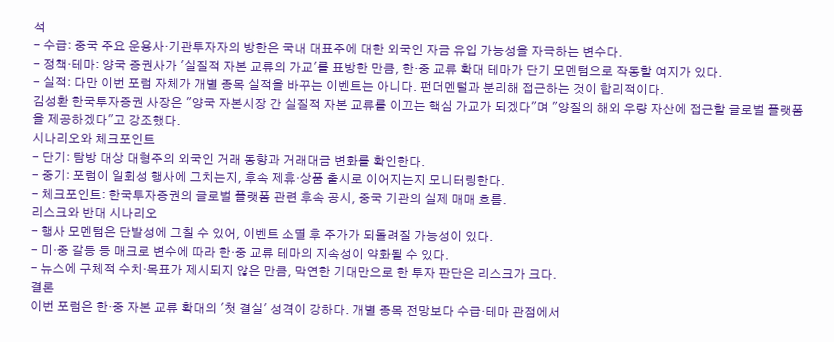석
- 수급: 중국 주요 운용사·기관투자자의 방한은 국내 대표주에 대한 외국인 자금 유입 가능성을 자극하는 변수다.
- 정책·테마: 양국 증권사가 '실질적 자본 교류의 가교'를 표방한 만큼, 한·중 교류 확대 테마가 단기 모멘텀으로 작동할 여지가 있다.
- 실적: 다만 이번 포럼 자체가 개별 종목 실적을 바꾸는 이벤트는 아니다. 펀더멘털과 분리해 접근하는 것이 합리적이다.
김성환 한국투자증권 사장은 "양국 자본시장 간 실질적 자본 교류를 이끄는 핵심 가교가 되겠다"며 "양질의 해외 우량 자산에 접근할 글로벌 플랫폼을 제공하겠다"고 강조했다.
시나리오와 체크포인트
- 단기: 탐방 대상 대형주의 외국인 거래 동향과 거래대금 변화를 확인한다.
- 중기: 포럼이 일회성 행사에 그치는지, 후속 제휴·상품 출시로 이어지는지 모니터링한다.
- 체크포인트: 한국투자증권의 글로벌 플랫폼 관련 후속 공시, 중국 기관의 실제 매매 흐름.
리스크와 반대 시나리오
- 행사 모멘텀은 단발성에 그칠 수 있어, 이벤트 소멸 후 주가가 되돌려질 가능성이 있다.
- 미·중 갈등 등 매크로 변수에 따라 한·중 교류 테마의 지속성이 약화될 수 있다.
- 뉴스에 구체적 수치·목표가 제시되지 않은 만큼, 막연한 기대만으로 한 투자 판단은 리스크가 크다.
결론
이번 포럼은 한·중 자본 교류 확대의 '첫 결실' 성격이 강하다. 개별 종목 전망보다 수급·테마 관점에서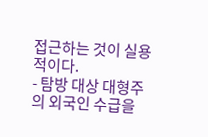접근하는 것이 실용적이다.
- 탐방 대상 대형주의 외국인 수급을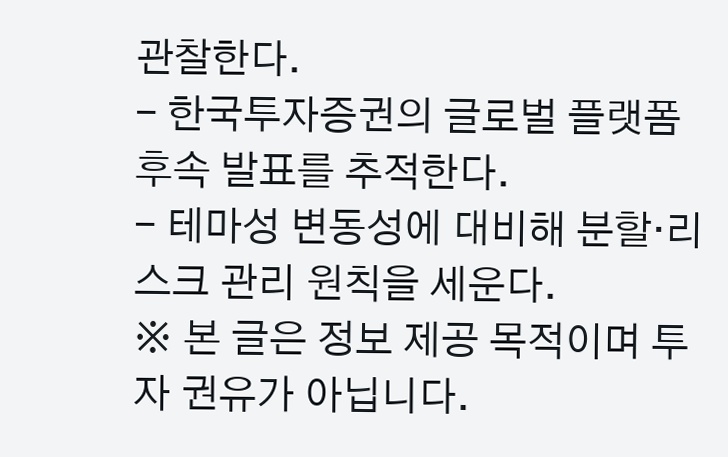관찰한다.
- 한국투자증권의 글로벌 플랫폼 후속 발표를 추적한다.
- 테마성 변동성에 대비해 분할·리스크 관리 원칙을 세운다.
※ 본 글은 정보 제공 목적이며 투자 권유가 아닙니다.